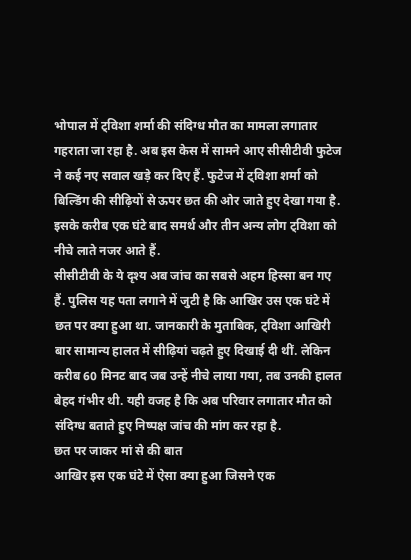भोपाल में ट्विशा शर्मा की संदिग्ध मौत का मामला लगातार गहराता जा रहा है. अब इस केस में सामने आए सीसीटीवी फुटेज ने कई नए सवाल खड़े कर दिए हैं. फुटेज में ट्विशा शर्मा को बिल्डिंग की सीढ़ियों से ऊपर छत की ओर जाते हुए देखा गया है. इसके करीब एक घंटे बाद समर्थ और तीन अन्य लोग ट्विशा को नीचे लाते नजर आते हैं.
सीसीटीवी के ये दृश्य अब जांच का सबसे अहम हिस्सा बन गए हैं. पुलिस यह पता लगाने में जुटी है कि आखिर उस एक घंटे में छत पर क्या हुआ था. जानकारी के मुताबिक, ट्विशा आखिरी बार सामान्य हालत में सीढ़ियां चढ़ते हुए दिखाई दी थीं. लेकिन करीब 60 मिनट बाद जब उन्हें नीचे लाया गया, तब उनकी हालत बेहद गंभीर थी. यही वजह है कि अब परिवार लगातार मौत को संदिग्ध बताते हुए निष्पक्ष जांच की मांग कर रहा है.
छत पर जाकर मां से की बात
आखिर इस एक घंटे में ऐसा क्या हुआ जिसने एक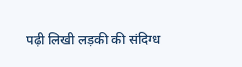पढ़ी लिखी लड़की की संदिग्ध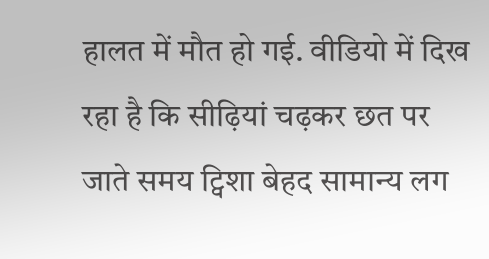हालत में मौत हो गई. वीडियो में दिख रहा है कि सीढ़ियां चढ़कर छत पर जाते समय ट्विशा बेहद सामान्य लग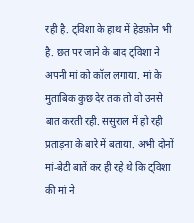रही है. ट्विशा के हाथ में हेडफ़ोन भी है. छत पर जाने के बाद ट्विशा ने अपनी मां को कॉल लगाया. मां के मुताबिक कुछ देर तक तो वो उनसे बात करती रही. ससुराल में हो रही प्रताड़ना के बारे में बताया. अभी दोनों मां-बेटी बातें कर ही रहे थे कि ट्विशा की मां ने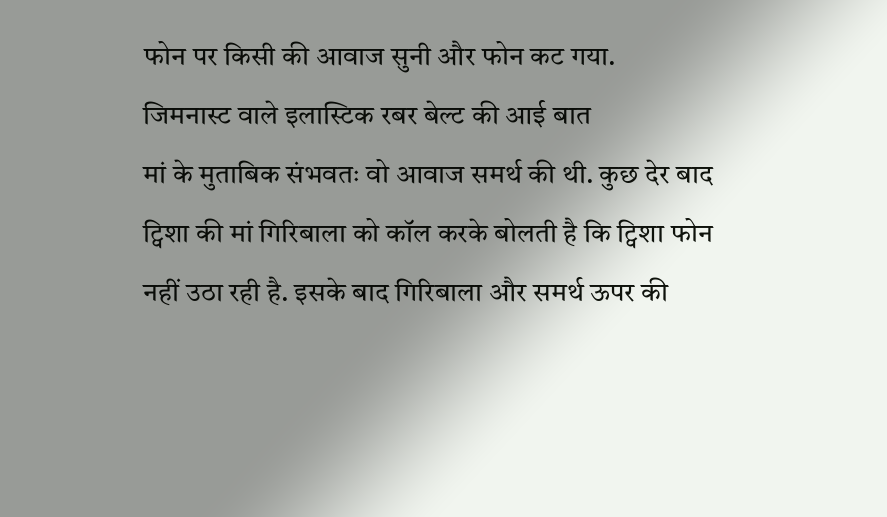फोन पर किसी की आवाज सुनी और फोन कट गया.
जिमनास्ट वाले इलास्टिक रबर बेल्ट की आई बात
मां के मुताबिक संभवतः वो आवाज समर्थ की थी. कुछ देर बाद ट्विशा की मां गिरिबाला को कॉल करके बोलती है कि ट्विशा फोन नहीं उठा रही है. इसके बाद गिरिबाला और समर्थ ऊपर की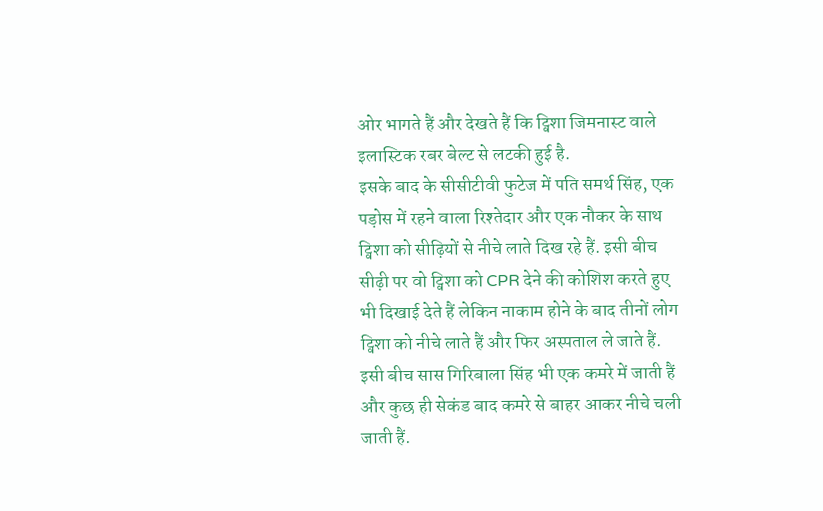ओर भागते हैं और देखते हैं कि ट्विशा जिमनास्ट वाले इलास्टिक रबर बेल्ट से लटकी हुई है.
इसके बाद के सीसीटीवी फुटेज में पति समर्थ सिंह, एक पड़ोस में रहने वाला रिश्तेदार और एक नौकर के साथ ट्विशा को सीढ़ियों से नीचे लाते दिख रहे हैं. इसी बीच सीढ़ी पर वो ट्विशा को CPR देने की कोशिश करते हुए भी दिखाई देते हैं लेकिन नाकाम होने के बाद तीनों लोग ट्विशा को नीचे लाते हैं और फिर अस्पताल ले जाते हैं.
इसी बीच सास गिरिबाला सिंह भी एक कमरे में जाती हैं और कुछ ही सेकंड बाद कमरे से बाहर आकर नीचे चली जाती हैं.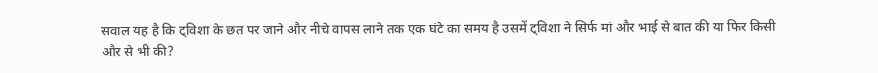सवाल यह है कि ट्विशा के छत पर जाने और नीचे वापस लाने तक एक घंटे का समय है उसमें ट्विशा ने सिर्फ मां और भाई से बात की या फिर किसी और से भी की?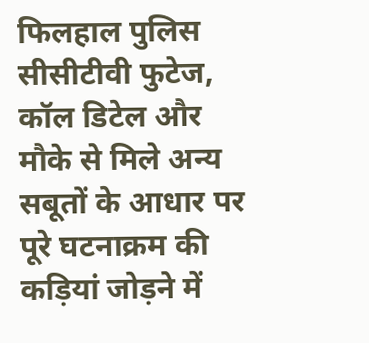फिलहाल पुलिस सीसीटीवी फुटेज, कॉल डिटेल और मौके से मिले अन्य सबूतों के आधार पर पूरे घटनाक्रम की कड़ियां जोड़ने में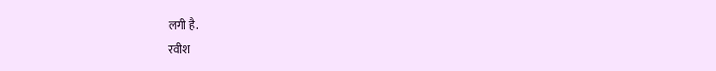लगी है.
रवीश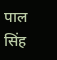पाल सिंह